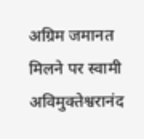अग्रिम जमानत मिलने पर स्वामी अविमुक्तेश्वरानंद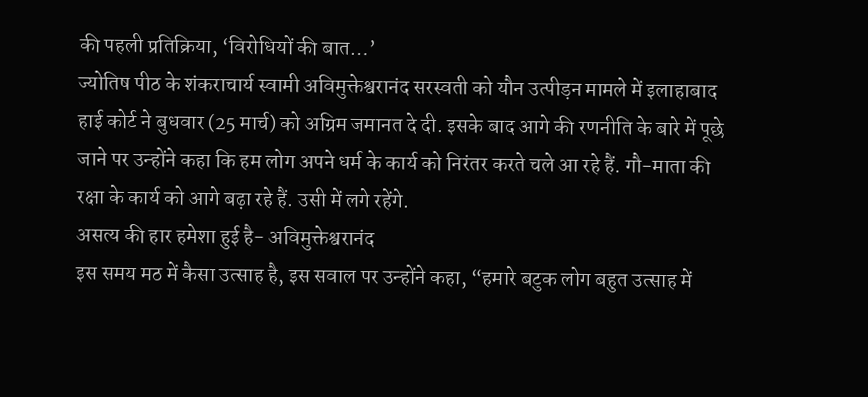की पहली प्रतिक्रिया, ‘विरोधियों की बात…’
ज्योतिष पीठ के शंकराचार्य स्वामी अविमुक्तेश्वरानंद सरस्वती को यौन उत्पीड़न मामले में इलाहाबाद हाई कोर्ट ने बुधवार (25 मार्च) को अग्रिम जमानत दे दी. इसके बाद आगे की रणनीति के बारे में पूछे जाने पर उन्होंने कहा कि हम लोग अपने धर्म के कार्य को निरंतर करते चले आ रहे हैं. गौ-माता की रक्षा के कार्य को आगे बढ़ा रहे हैं. उसी में लगे रहेंगे.
असत्य की हार हमेशा हुई है- अविमुक्तेश्वरानंद
इस समय मठ में कैसा उत्साह है, इस सवाल पर उन्होंने कहा, “हमारे बटुक लोग बहुत उत्साह में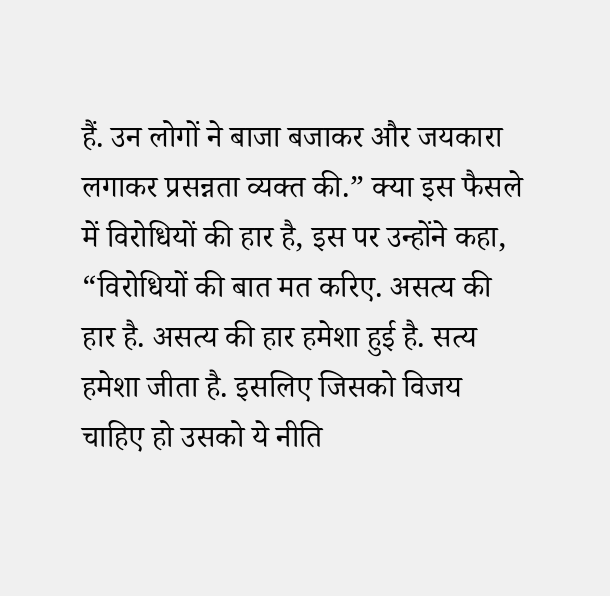हैं. उन लोगों ने बाजा बजाकर और जयकारा लगाकर प्रसन्नता व्यक्त की.” क्या इस फैसले में विरोधियों की हार है, इस पर उन्होंने कहा, “विरोधियों की बात मत करिए. असत्य की हार है. असत्य की हार हमेशा हुई है. सत्य हमेशा जीता है. इसलिए जिसको विजय चाहिए हो उसको ये नीति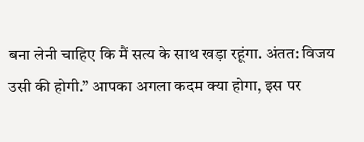बना लेनी चाहिए कि मैं सत्य के साथ खड़ा रहूंगा. अंतत: विजय उसी की होगी.” आपका अगला कदम क्या होगा, इस पर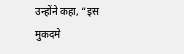उन्होंने कहा, “इस मुकदमे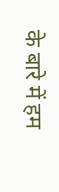के बारे में हम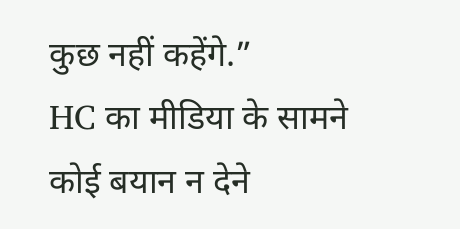कुछ नहीं कहेंगे.”
HC का मीडिया के सामने कोई बयान न देने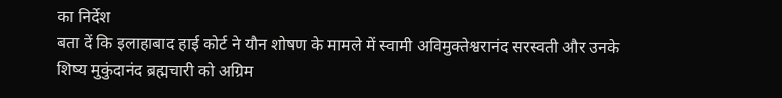का निर्देश
बता दें कि इलाहाबाद हाई कोर्ट ने यौन शोषण के मामले में स्वामी अविमुक्तेश्वरानंद सरस्वती और उनके शिष्य मुकुंदानंद ब्रह्मचारी को अग्रिम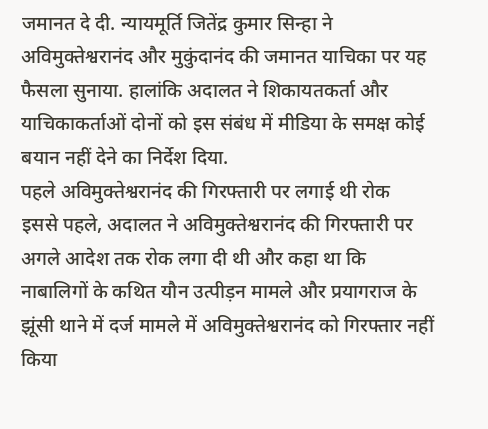जमानत दे दी. न्यायमूर्ति जितेंद्र कुमार सिन्हा ने अविमुक्तेश्वरानंद और मुकुंदानंद की जमानत याचिका पर यह फैसला सुनाया. हालांकि अदालत ने शिकायतकर्ता और याचिकाकर्ताओं दोनों को इस संबंध में मीडिया के समक्ष कोई बयान नहीं देने का निर्देश दिया.
पहले अविमुक्तेश्वरानंद की गिरफ्तारी पर लगाई थी रोक
इससे पहले, अदालत ने अविमुक्तेश्वरानंद की गिरफ्तारी पर अगले आदेश तक रोक लगा दी थी और कहा था कि नाबालिगों के कथित यौन उत्पीड़न मामले और प्रयागराज के झूंसी थाने में दर्ज मामले में अविमुक्तेश्वरानंद को गिरफ्तार नहीं किया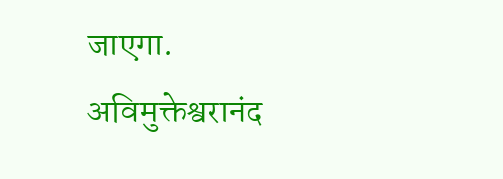जाएगा.
अविमुक्तेश्वरानंद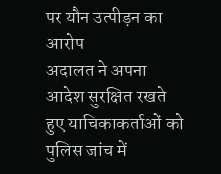पर यौन उत्पीड़न का आरोप
अदालत ने अपना आदेश सुरक्षित रखते हुए याचिकाकर्ताओं को पुलिस जांच में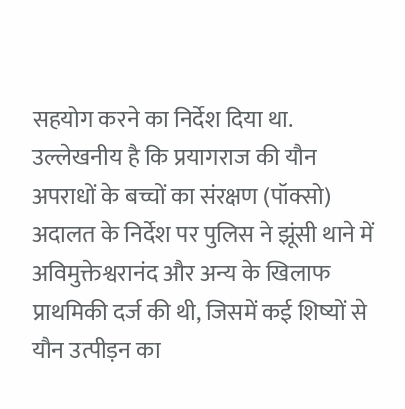सहयोग करने का निर्देश दिया था. उल्लेखनीय है कि प्रयागराज की यौन अपराधों के बच्चों का संरक्षण (पॉक्सो) अदालत के निर्देश पर पुलिस ने झूंसी थाने में अविमुक्तेश्वरानंद और अन्य के खिलाफ प्राथमिकी दर्ज की थी, जिसमें कई शिष्यों से यौन उत्पीड़न का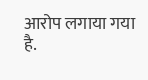आरोप लगाया गया है.